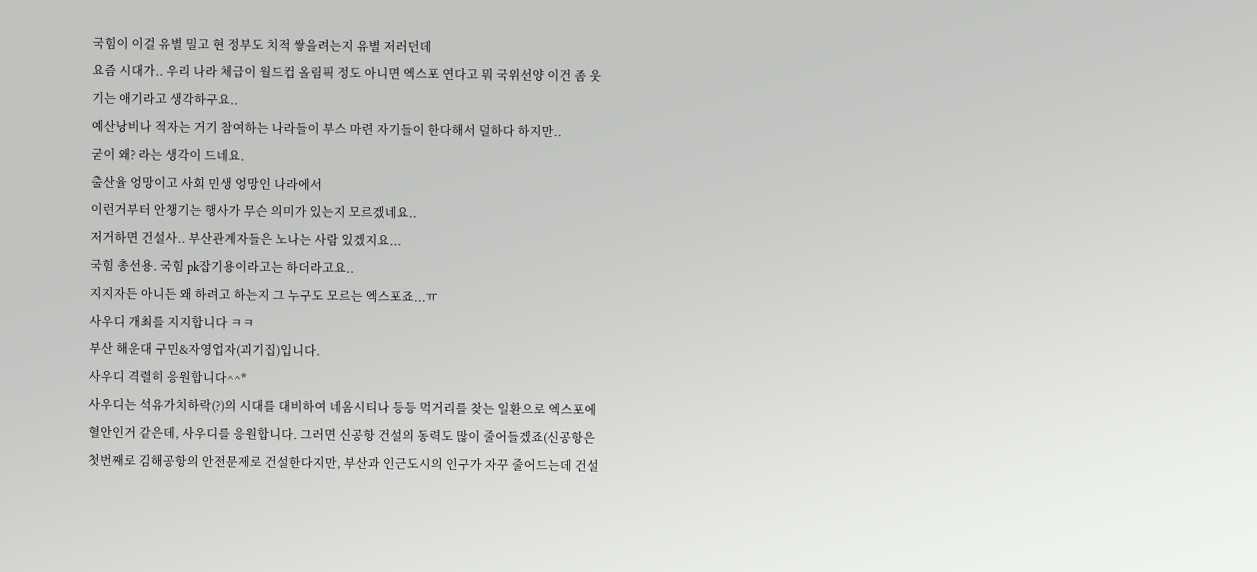국힘이 이걸 유별 밀고 현 정부도 치적 쌓을려는지 유별 저러던데
요즘 시대가.. 우리 나라 체급이 월드컵 올림픽 정도 아니면 엑스포 연다고 뭐 국위선양 이건 좀 웃기는 애기라고 생각하구요..
예산낭비나 적자는 거기 참여하는 나라들이 부스 마련 자기들이 한다해서 덜하다 하지만..
굳이 왜? 라는 생각이 드네요.
출산율 엉망이고 사회 민생 엉망인 나라에서
이런거부터 안챙기는 행사가 무슨 의미가 있는지 모르겠네요..
저거하면 건설사.. 부산관계자들은 노나는 사람 있겠지요...
국힘 총선용. 국힘 pk잡기용이라고는 하더라고요..
지지자든 아니든 왜 하려고 하는지 그 누구도 모르는 엑스포죠...ㅠ
사우디 개최를 지지합니다 ㅋㅋ
부산 해운대 구민&자영업자(괴기집)입니다.
사우디 격렬히 응원합니다^^*
사우디는 석유가치하락(?)의 시대를 대비하여 네옴시티나 등등 먹거리를 찾는 일환으로 엑스포에 혈안인거 같은데, 사우디를 응원합니다. 그러면 신공항 건설의 동력도 많이 줄어들겠죠(신공항은 첫번째로 김해공항의 안전문제로 건설한다지만, 부산과 인근도시의 인구가 자꾸 줄어드는데 건설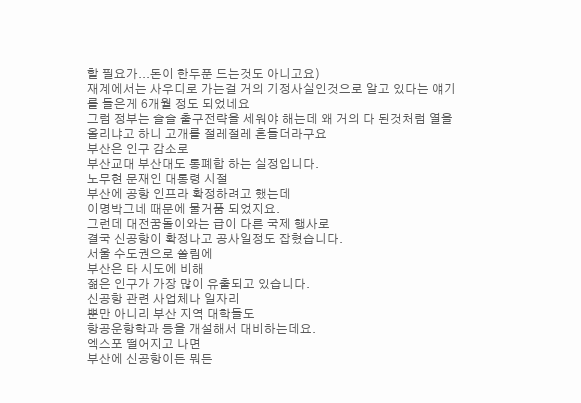할 필요가...돈이 한두푼 드는것도 아니고요)
재계에서는 사우디로 가는걸 거의 기정사실인것으로 알고 있다는 얘기를 들은게 6개월 정도 되었네요
그럼 정부는 슬슬 출구전략을 세워야 해는데 왜 거의 다 된것처럼 열을 올리냐고 하니 고개를 절레절레 흔들더라구요
부산은 인구 감소로
부산교대 부산대도 통폐합 하는 실정입니다.
노무현 문재인 대통령 시절
부산에 공항 인프라 확정하려고 했는데
이명박그네 때문에 물거품 되었지요.
그런데 대전꿈돌이와는 급이 다른 국제 행사로
결국 신공항이 확정나고 공사일정도 잡혔습니다.
서울 수도권으로 쏠림에
부산은 타 시도에 비해
젊은 인구가 가장 많이 유출되고 있습니다.
신공항 관련 사업체나 일자리
뿐만 아니리 부산 지역 대학들도
항공운항학과 등을 개설해서 대비하는데요.
엑스포 떨어지고 나면
부산에 신공항이든 뭐든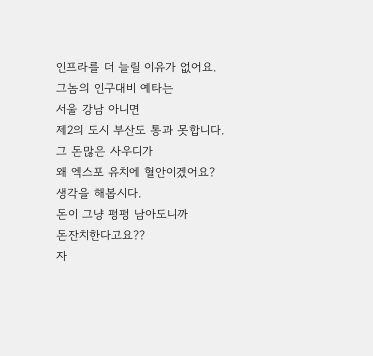인프라를 더 늘릴 이유가 없어요.
그놈의 인구대비 예타는
서울 강남 아니면
제2의 도시 부산도 통과 못합니다.
그 돈많은 사우디가
왜 엑스포 유치에 혈안이겠어요?
생각을 해봅시다.
돈이 그냥 펑펑 남아도니까
돈잔치한다고요??
자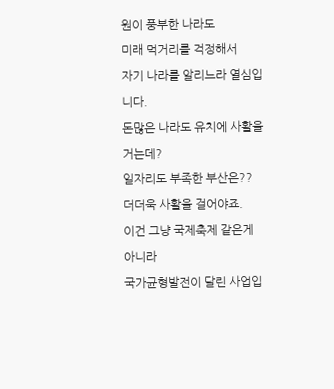원이 풍부한 나라도
미래 먹거리를 걱정해서
자기 나라를 알리느라 열심입니다.
돈많은 나라도 유치에 사활을 거는데?
일자리도 부족한 부산은??
더더욱 사활을 걸어야죠.
이건 그냥 국제축제 같은게 아니라
국가균형발전이 달린 사업입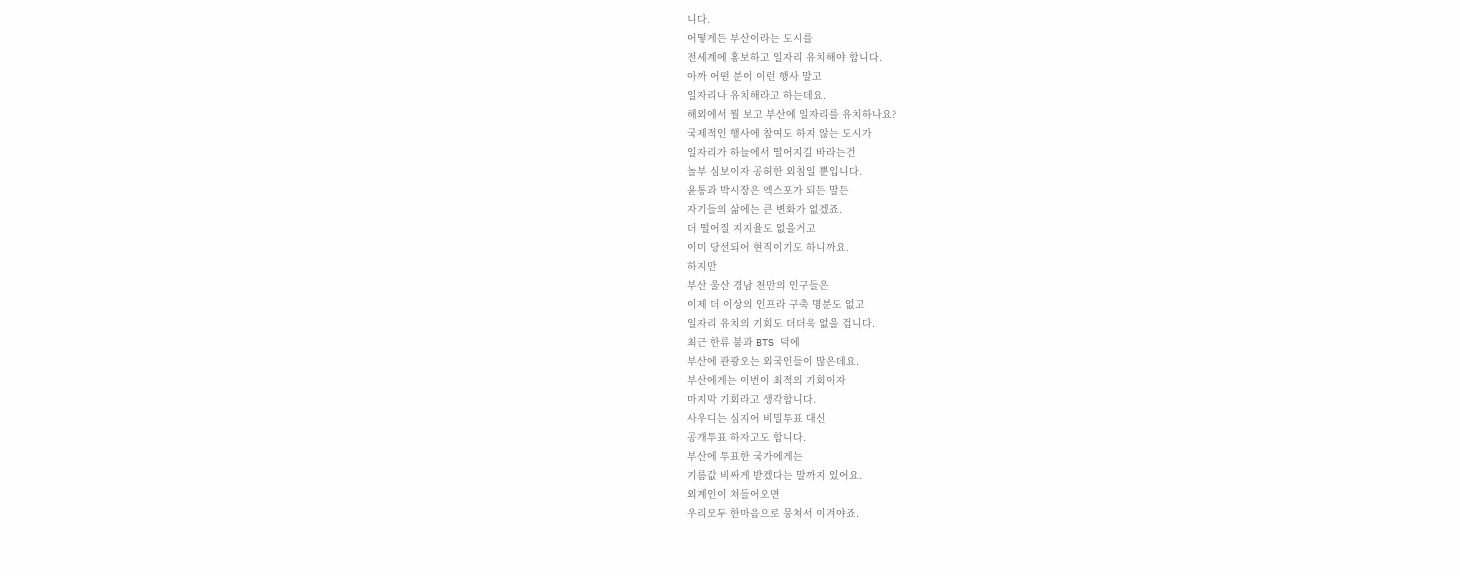니다.
어떻게든 부산이라는 도시를
전세계에 홍보하고 일자리 유치해야 합니다.
아까 어떤 분이 이런 행사 말고
일자리나 유치해라고 하는데요.
해외에서 뭘 보고 부산에 일자리를 유치하나요?
국제적인 행사에 참여도 하지 않는 도시가
일자리가 하늘에서 떨어지길 바라는건
놀부 심보이자 공허한 외침일 뿐입니다.
윤통과 박시장은 엑스포가 되든 말든
자기들의 삶에는 큰 변화가 없겠죠.
더 떨어질 지지율도 없을거고
이미 당선되어 현직이기도 하니까요.
하지만
부산 울산 경남 천만의 인구들은
이제 더 이상의 인프라 구축 명분도 없고
일자리 유치의 기회도 더더욱 없을 겁니다.
최근 한류 붐과 BTS 덕에
부산에 관광오는 외국인들이 많은데요.
부산에게는 이번이 최적의 기회이자
마지막 기회라고 생각합니다.
사우디는 심지어 비밀투표 대신
공개투표 하자고도 합니다.
부산에 투표한 국가에게는
기름값 비싸게 받겠다는 말까지 있어요.
외계인이 쳐들어오면
우리모두 한마음으로 뭉쳐서 이겨야죠.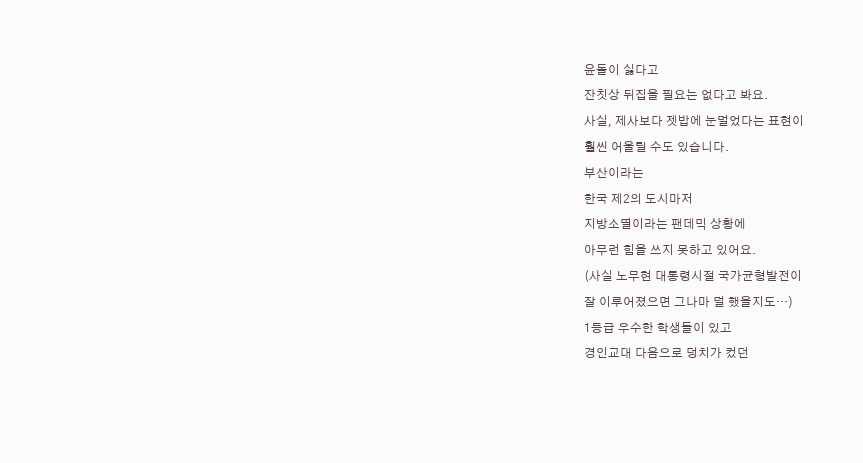윤돌이 싫다고
잔칫상 뒤집을 필요는 없다고 봐요.
사실, 제사보다 젯밥에 눈멀었다는 표현이
훨씬 어울릴 수도 있습니다.
부산이라는
한국 제2의 도시마저
지방소멸이라는 팬데믹 상황에
아무런 힘을 쓰지 못하고 있어요.
(사실 노무현 대통령시절 국가균형발전이
잘 이루어졌으면 그나마 덜 했을지도…)
1등급 우수한 학생들이 있고
경인교대 다음으로 덩치가 컸던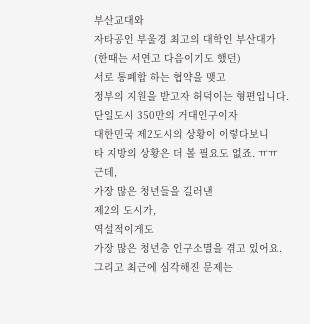부산교대와
자타공인 부울경 최고의 대학인 부산대가
(한때는 서연고 다음이기도 했던)
서로 통폐합 하는 협약을 맺고
정부의 지원을 받고자 허덕이는 형편입니다.
단일도시 350만의 거대인구이자
대한민국 제2도시의 상황이 이렇다보니
타 지방의 상황은 더 볼 필요도 없죠. ㅠㅠ
근데,
가장 많은 청년들을 길러낸
제2의 도시가,
역설적이게도
가장 많은 청년층 인구소멸을 겪고 있어요.
그리고 최근에 심각해진 문제는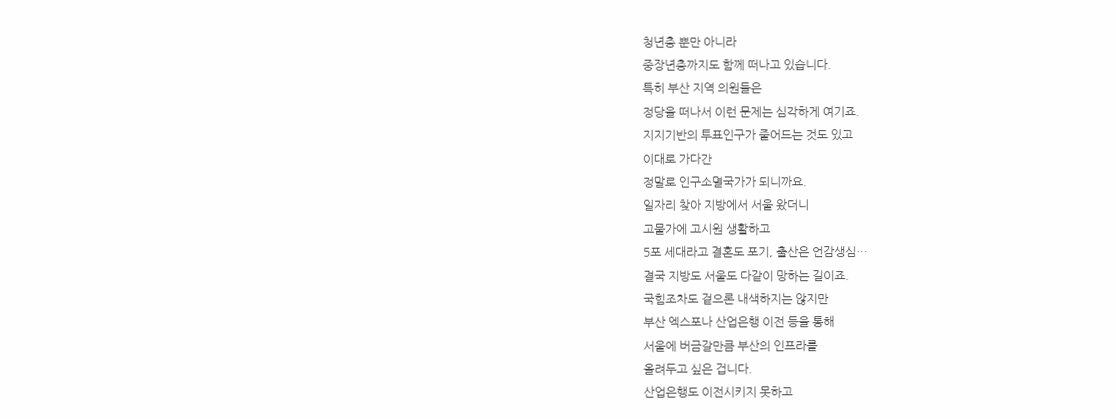청년층 뿐만 아니라
중장년층까지도 함께 떠나고 있습니다.
특히 부산 지역 의원들은
정당을 떠나서 이런 문제는 심각하게 여기죠.
지지기반의 투표인구가 줄어드는 것도 있고
이대로 가다간
정말로 인구소멸국가가 되니까요.
일자리 찾아 지방에서 서울 왔더니
고물가에 고시원 생활하고
5포 세대라고 결혼도 포기, 출산은 언감생심…
결국 지방도 서울도 다같이 망하는 길이죠.
국힘조차도 겉으론 내색하지는 않지만
부산 엑스포나 산업은행 이전 등을 통해
서울에 버금갈만큼 부산의 인프라를
올려두고 싶은 겁니다.
산업은행도 이전시키지 못하고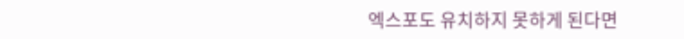엑스포도 유치하지 못하게 된다면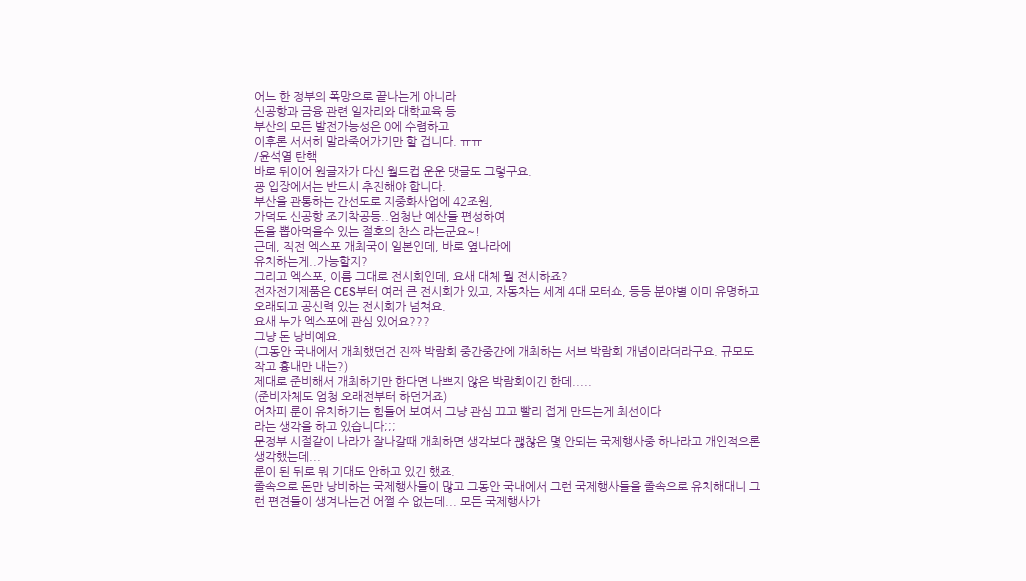어느 한 정부의 폭망으로 끝나는게 아니라
신공항과 금융 관련 일자리와 대학교육 등
부산의 모든 발전가능성은 0에 수렴하고
이후론 서서히 말라죽어가기만 할 겁니다. ㅠㅠ
/윤석열 탄핵
바로 뒤이어 원글자가 다신 월드컵 운운 댓글도 그렇구요.
굥 입장에서는 반드시 추진해야 합니다.
부산을 관통하는 간선도로 지중화사업에 42조원,
가덕도 신공항 조기착공등..엄청난 예산들 편성하여
돈을 뽑아먹을수 있는 절호의 찬스 라는군요~!
근데, 직전 엑스포 개최국이 일본인데, 바로 옆나라에
유치하는게..가능할지?
그리고 엑스포, 이름 그대로 전시회인데, 요새 대체 뭘 전시하죠?
전자전기제품은 CES부터 여러 큰 전시회가 있고, 자동차는 세계 4대 모터쇼, 등등 분야별 이미 유명하고 오래되고 공신력 있는 전시회가 넘쳐요.
요새 누가 엑스포에 관심 있어요???
그냥 돈 낭비예요.
(그동안 국내에서 개최했던건 진짜 박람회 중간중간에 개최하는 서브 박람회 개념이라더라구요. 규모도 작고 흉내만 내는?)
제대로 준비해서 개최하기만 한다면 나쁘지 않은 박람회이긴 한데.....
(준비자체도 엄청 오래전부터 하던거죠)
어차피 룬이 유치하기는 힘들어 보여서 그냥 관심 끄고 빨리 접게 만드는게 최선이다
라는 생각을 하고 있습니다;;;
문정부 시절같이 나라가 잘나갈때 개최하면 생각보다 괞찮은 몇 안되는 국제행사중 하나라고 개인적으론 생각했는데...
룬이 된 뒤로 뭐 기대도 안하고 있긴 했죠.
졸속으로 돈만 낭비하는 국제행사들이 많고 그동안 국내에서 그런 국제행사들을 졸속으로 유치해대니 그런 편견들이 생겨나는건 어쩔 수 없는데... 모든 국제행사가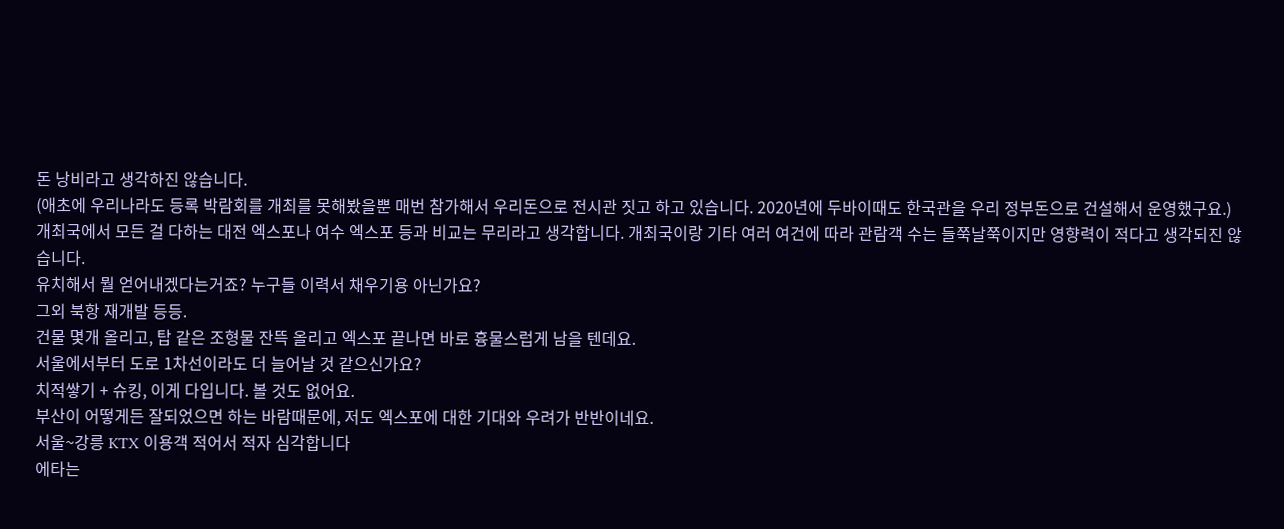돈 낭비라고 생각하진 않습니다.
(애초에 우리나라도 등록 박람회를 개최를 못해봤을뿐 매번 참가해서 우리돈으로 전시관 짓고 하고 있습니다. 2020년에 두바이때도 한국관을 우리 정부돈으로 건설해서 운영했구요.)
개최국에서 모든 걸 다하는 대전 엑스포나 여수 엑스포 등과 비교는 무리라고 생각합니다. 개최국이랑 기타 여러 여건에 따라 관람객 수는 들쭉날쭉이지만 영향력이 적다고 생각되진 않습니다.
유치해서 뭘 얻어내겠다는거죠? 누구들 이력서 채우기용 아닌가요?
그외 북항 재개발 등등.
건물 몇개 올리고, 탑 같은 조형물 잔뜩 올리고 엑스포 끝나면 바로 흉물스럽게 남을 텐데요.
서울에서부터 도로 1차선이라도 더 늘어날 것 같으신가요?
치적쌓기 + 슈킹, 이게 다입니다. 볼 것도 없어요.
부산이 어떻게든 잘되었으면 하는 바람때문에, 저도 엑스포에 대한 기대와 우려가 반반이네요.
서울~강릉 KTX 이용객 적어서 적자 심각합니다
에타는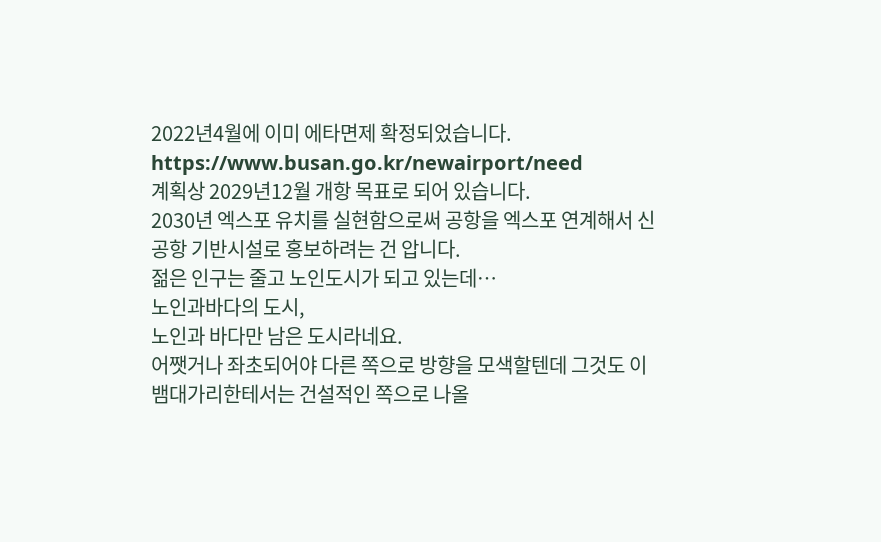2022년4월에 이미 에타면제 확정되었습니다.
https://www.busan.go.kr/newairport/need
계획상 2029년12월 개항 목표로 되어 있습니다.
2030년 엑스포 유치를 실현함으로써 공항을 엑스포 연계해서 신공항 기반시설로 홍보하려는 건 압니다.
젊은 인구는 줄고 노인도시가 되고 있는데…
노인과바다의 도시,
노인과 바다만 남은 도시라네요.
어쨋거나 좌초되어야 다른 쪽으로 방향을 모색할텐데 그것도 이 뱀대가리한테서는 건설적인 쪽으로 나올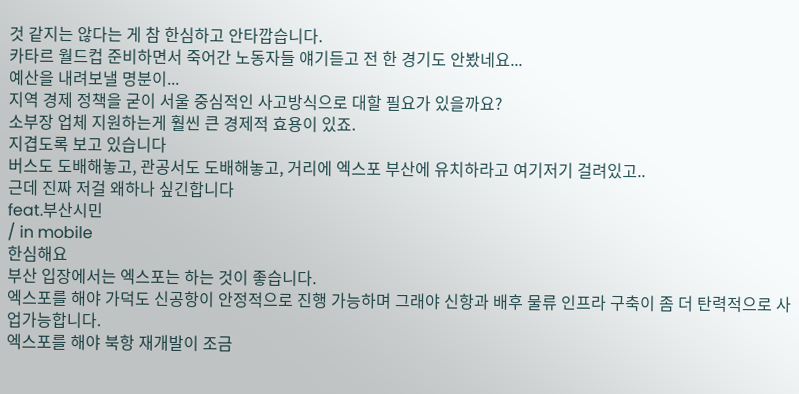것 같지는 않다는 게 참 한심하고 안타깝습니다.
카타르 월드컵 준비하면서 죽어간 노동자들 얘기듣고 전 한 경기도 안봤네요...
예산을 내려보낼 명분이...
지역 경제 정책을 굳이 서울 중심적인 사고방식으로 대할 필요가 있을까요?
소부장 업체 지원하는게 훨씬 큰 경제적 효용이 있죠.
지겹도록 보고 있습니다
버스도 도배해놓고, 관공서도 도배해놓고, 거리에 엑스포 부산에 유치하라고 여기저기 걸려있고..
근데 진짜 저걸 왜하나 싶긴합니다
feat.부산시민
/ in mobile
한심해요
부산 입장에서는 엑스포는 하는 것이 좋습니다.
엑스포를 해야 가덕도 신공항이 안정적으로 진행 가능하며 그래야 신항과 배후 물류 인프라 구축이 좀 더 탄력적으로 사업가능합니다.
엑스포를 해야 북항 재개발이 조금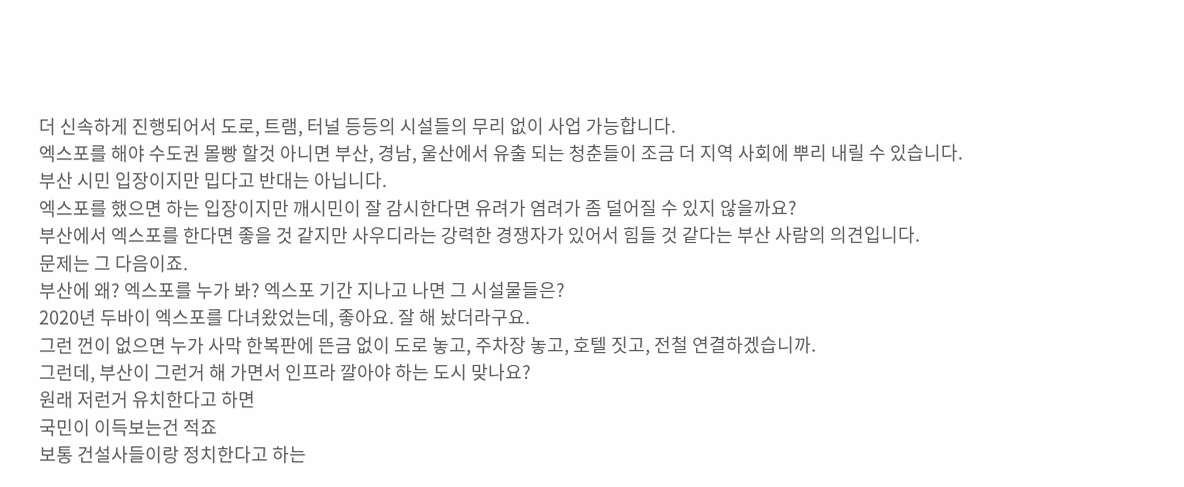더 신속하게 진행되어서 도로, 트램, 터널 등등의 시설들의 무리 없이 사업 가능합니다.
엑스포를 해야 수도권 몰빵 할것 아니면 부산, 경남, 울산에서 유출 되는 청춘들이 조금 더 지역 사회에 뿌리 내릴 수 있습니다.
부산 시민 입장이지만 밉다고 반대는 아닙니다.
엑스포를 했으면 하는 입장이지만 깨시민이 잘 감시한다면 유려가 염려가 좀 덜어질 수 있지 않을까요?
부산에서 엑스포를 한다면 좋을 것 같지만 사우디라는 강력한 경쟁자가 있어서 힘들 것 같다는 부산 사람의 의견입니다.
문제는 그 다음이죠.
부산에 왜? 엑스포를 누가 봐? 엑스포 기간 지나고 나면 그 시설물들은?
2020년 두바이 엑스포를 다녀왔었는데, 좋아요. 잘 해 놨더라구요.
그런 껀이 없으면 누가 사막 한복판에 뜬금 없이 도로 놓고, 주차장 놓고, 호텔 짓고, 전철 연결하겠습니까.
그런데, 부산이 그런거 해 가면서 인프라 깔아야 하는 도시 맞나요?
원래 저런거 유치한다고 하면
국민이 이득보는건 적죠
보통 건설사들이랑 정치한다고 하는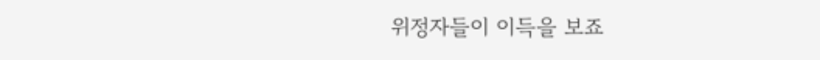위정자들이 이득을 보죠